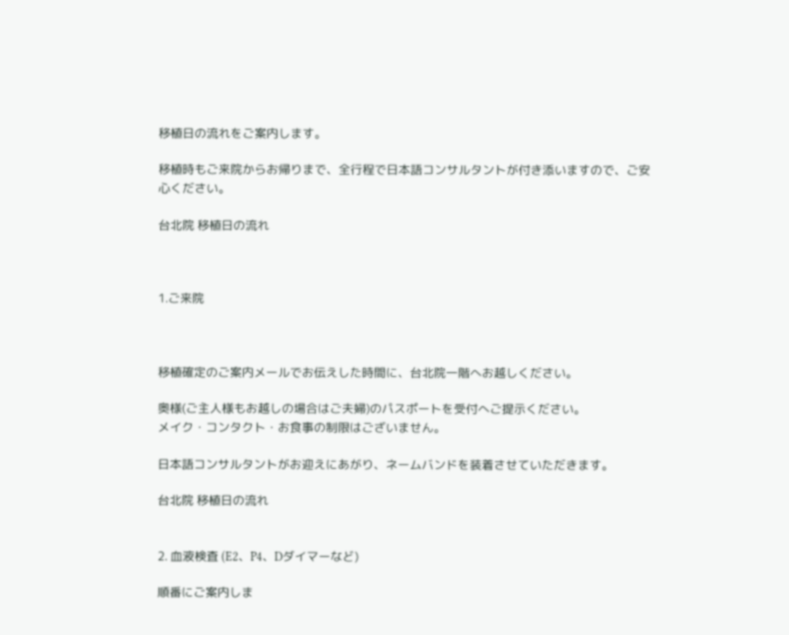移植日の流れをご案内します。

移植時もご来院からお帰りまで、全行程で日本語コンサルタントが付き添いますので、ご安心ください。

台北院 移植日の流れ



1.ご来院



移植確定のご案内メールでお伝えした時間に、台北院一階へお越しください。

奥様(ご主人様もお越しの場合はご夫婦)のパスポートを受付へご提示ください。
メイク・コンタクト・お食事の制限はございません。

日本語コンサルタントがお迎えにあがり、ネームバンドを装着させていただきます。

台北院 移植日の流れ


2. 血液検査 (E2、P4、Dダイマーなど)

順番にご案内しま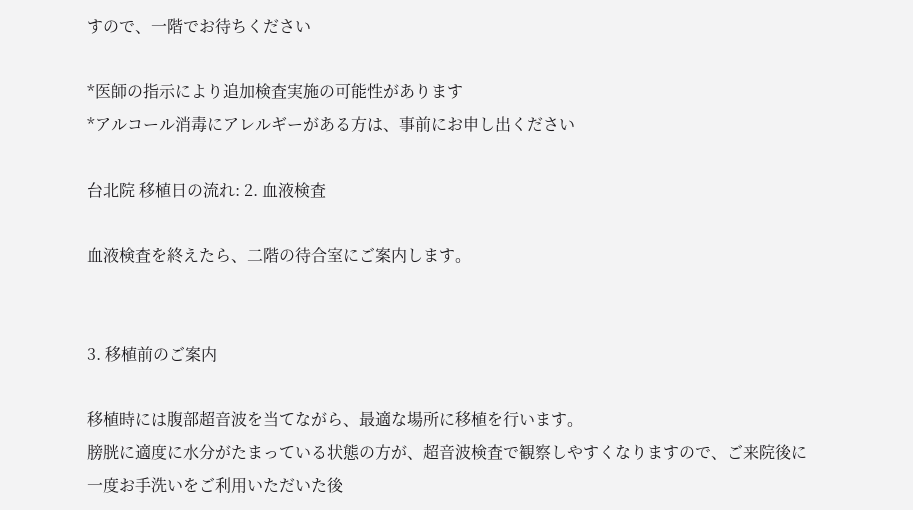すので、一階でお待ちください

*医師の指示により追加検査実施の可能性があります
*アルコール消毒にアレルギーがある方は、事前にお申し出ください

台北院 移植日の流れ: 2. 血液検査

血液検査を終えたら、二階の待合室にご案内します。


3. 移植前のご案内

移植時には腹部超音波を当てながら、最適な場所に移植を行います。
膀胱に適度に水分がたまっている状態の方が、超音波検査で観察しやすくなりますので、ご来院後に一度お手洗いをご利用いただいた後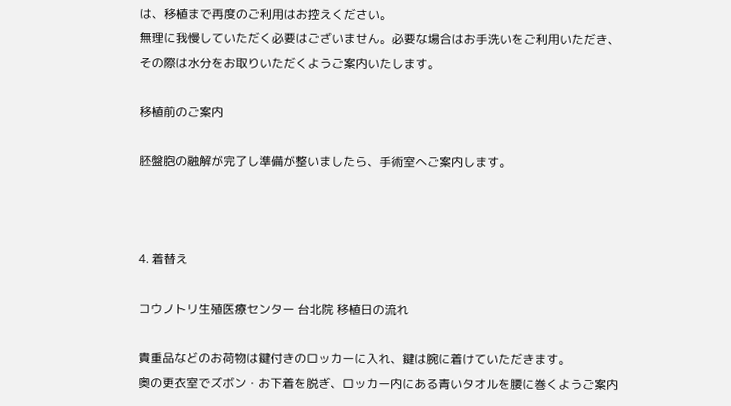は、移植まで再度のご利用はお控えください。
無理に我慢していただく必要はございません。必要な場合はお手洗いをご利用いただき、その際は水分をお取りいただくようご案内いたします。

移植前のご案内

胚盤胞の融解が完了し準備が整いましたら、手術室へご案内します。



4. 着替え

コウノトリ生殖医療センター 台北院 移植日の流れ

貴重品などのお荷物は鍵付きのロッカーに入れ、鍵は腕に着けていただきます。
奥の更衣室でズボン・お下着を脱ぎ、ロッカー内にある青いタオルを腰に巻くようご案内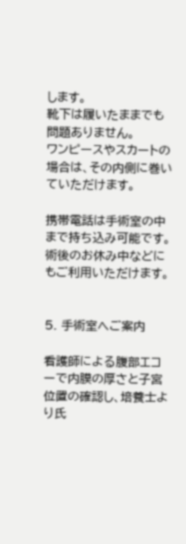します。
靴下は履いたままでも問題ありません。
ワンピースやスカートの場合は、その内側に巻いていただけます。

携帯電話は手術室の中まで持ち込み可能です。術後のお休み中などにもご利用いただけます。


5. 手術室へご案内

看護師による腹部エコーで内膜の厚さと子宮位置の確認し、培養士より氏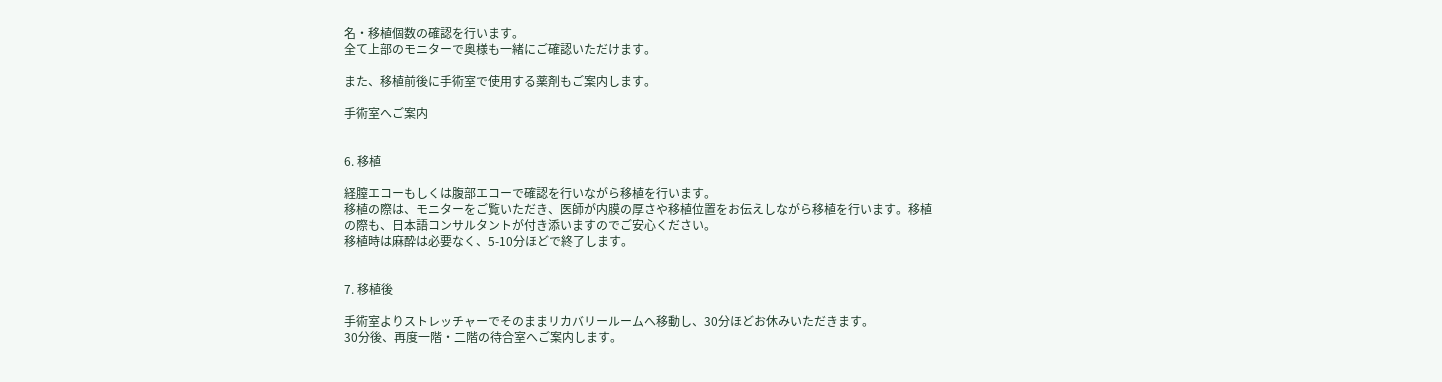名・移植個数の確認を行います。
全て上部のモニターで奥様も一緒にご確認いただけます。

また、移植前後に手術室で使用する薬剤もご案内します。

手術室へご案内


6. 移植

経膣エコーもしくは腹部エコーで確認を行いながら移植を行います。
移植の際は、モニターをご覧いただき、医師が内膜の厚さや移植位置をお伝えしながら移植を行います。移植の際も、日本語コンサルタントが付き添いますのでご安心ください。
移植時は麻酔は必要なく、5-10分ほどで終了します。


7. 移植後

手術室よりストレッチャーでそのままリカバリールームへ移動し、30分ほどお休みいただきます。
30分後、再度一階・二階の待合室へご案内します。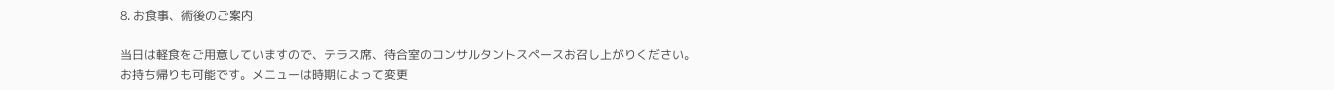8. お食事、術後のご案内

当日は軽食をご用意していますので、テラス席、待合室のコンサルタントスペースお召し上がりください。
お持ち帰りも可能です。メニューは時期によって変更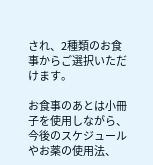され、2種類のお食事からご選択いただけます。

お食事のあとは小冊子を使用しながら、今後のスケジュールやお薬の使用法、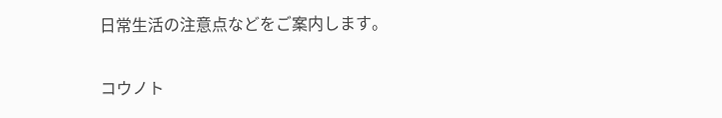日常生活の注意点などをご案内します。

コウノト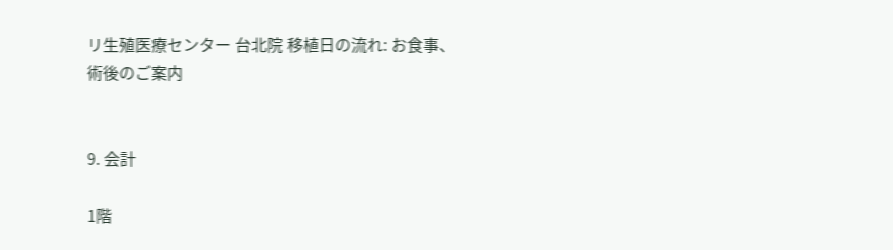リ生殖医療センター 台北院 移植日の流れ: お食事、術後のご案内


9. 会計

1階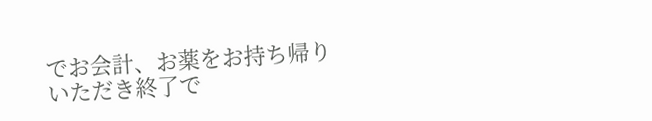でお会計、お薬をお持ち帰りいただき終了で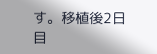す。移植後2日目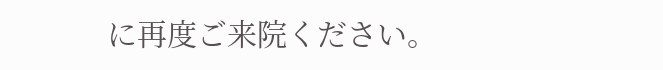に再度ご来院ください。